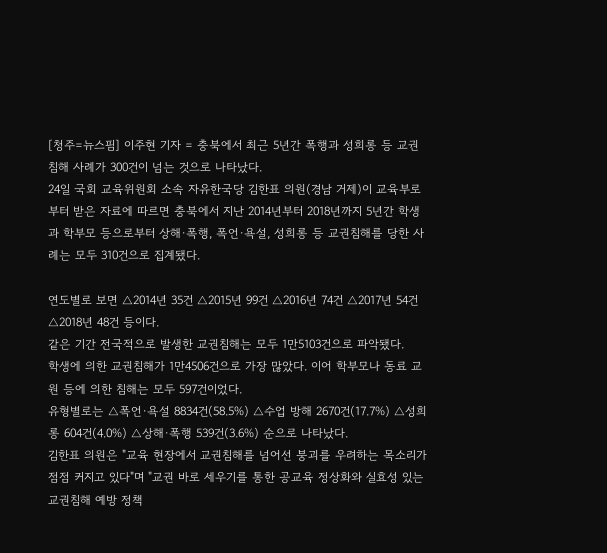[청주=뉴스핌] 이주현 기자 = 충북에서 최근 5년간 폭행과 성희롱 등 교권침해 사례가 300건이 넘는 것으로 나타났다.
24일 국회 교육위원회 소속 자유한국당 김한표 의원(경남 거제)이 교육부로부터 받은 자료에 따르면 충북에서 지난 2014년부터 2018년까지 5년간 학생과 학부모 등으로부터 상해·폭행, 폭언·욕설, 성희롱 등 교권침해를 당한 사례는 모두 310건으로 집계됐다.

연도별로 보면 △2014년 35건 △2015년 99건 △2016년 74건 △2017년 54건 △2018년 48건 등이다.
같은 기간 전국적으로 발생한 교권침해는 모두 1만5103건으로 파악됐다.
학생에 의한 교권침해가 1만4506건으로 가장 많았다. 이어 학부모나 동료 교원 등에 의한 침해는 모두 597건이었다.
유형별로는 △폭언·욕설 8834건(58.5%) △수업 방해 2670건(17.7%) △성희롱 604건(4.0%) △상해·폭행 539건(3.6%) 순으로 나타났다.
김한표 의원은 "교육 현장에서 교권침해를 넘어선 붕괴를 우려하는 목소리가 점점 커지고 있다"며 "교권 바로 세우기를 통한 공교육 정상화와 실효성 있는 교권침해 예방 정책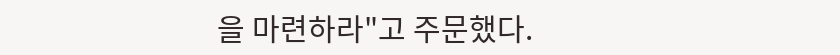을 마련하라"고 주문했다.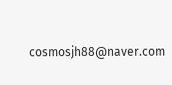cosmosjh88@naver.com